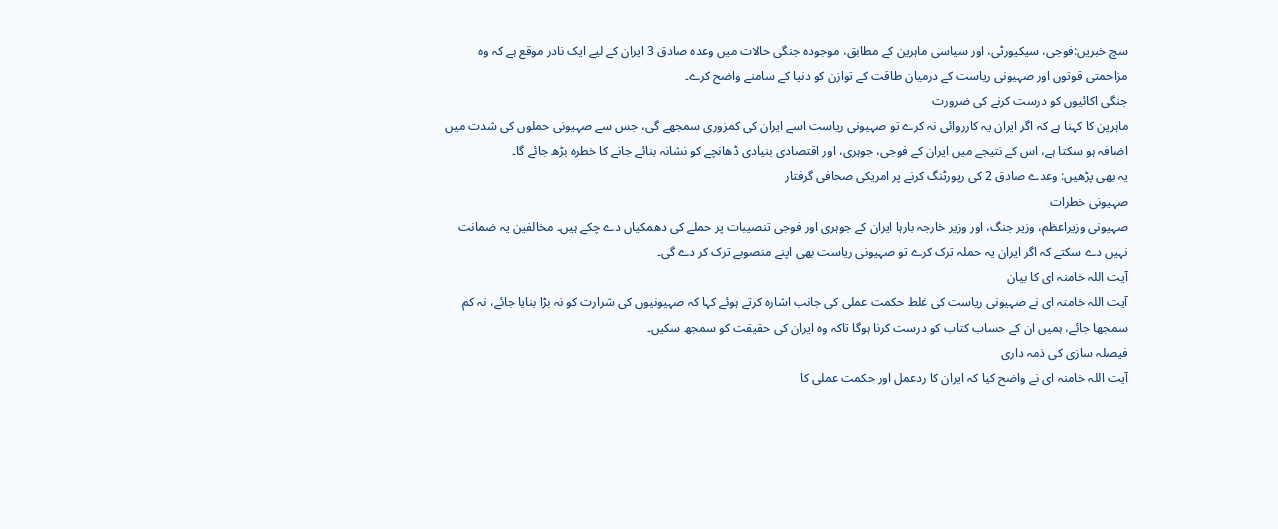سچ خبریں:فوجی، سیکیورٹی، اور سیاسی ماہرین کے مطابق، موجودہ جنگی حالات میں وعدہ صادق 3 ایران کے لیے ایک نادر موقع ہے کہ وہ مزاحمتی قوتوں اور صہیونی ریاست کے درمیان طاقت کے توازن کو دنیا کے سامنے واضح کرے۔
جنگی اکائیوں کو درست کرنے کی ضرورت
ماہرین کا کہنا ہے کہ اگر ایران یہ کارروائی نہ کرے تو صہیونی ریاست اسے ایران کی کمزوری سمجھے گی، جس سے صہیونی حملوں کی شدت میں اضافہ ہو سکتا ہے، اس کے نتیجے میں ایران کے فوجی، جوہری، اور اقتصادی بنیادی ڈھانچے کو نشانہ بنائے جانے کا خطرہ بڑھ جائے گا۔
یہ بھی پڑھیں: وعدے صادق 2 کی رپورٹنگ کرنے پر امریکی صحافی گرفتار
صہیونی خطرات
صہیونی وزیراعظم، وزیر جنگ، اور وزیر خارجہ بارہا ایران کے جوہری اور فوجی تنصیبات پر حملے کی دھمکیاں دے چکے ہیں۔ مخالفین یہ ضمانت نہیں دے سکتے کہ اگر ایران یہ حملہ ترک کرے تو صہیونی ریاست بھی اپنے منصوبے ترک کر دے گی۔
آیت اللہ خامنہ ای کا بیان
آیت اللہ خامنہ ای نے صہیونی ریاست کی غلط حکمت عملی کی جانب اشارہ کرتے ہوئے کہا کہ صہیونیوں کی شرارت کو نہ بڑا بنایا جائے، نہ کم سمجھا جائے، ہمیں ان کے حساب کتاب کو درست کرنا ہوگا تاکہ وہ ایران کی حقیقت کو سمجھ سکیں۔
فیصلہ سازی کی ذمہ داری
آیت اللہ خامنہ ای نے واضح کیا کہ ایران کا ردعمل اور حکمت عملی کا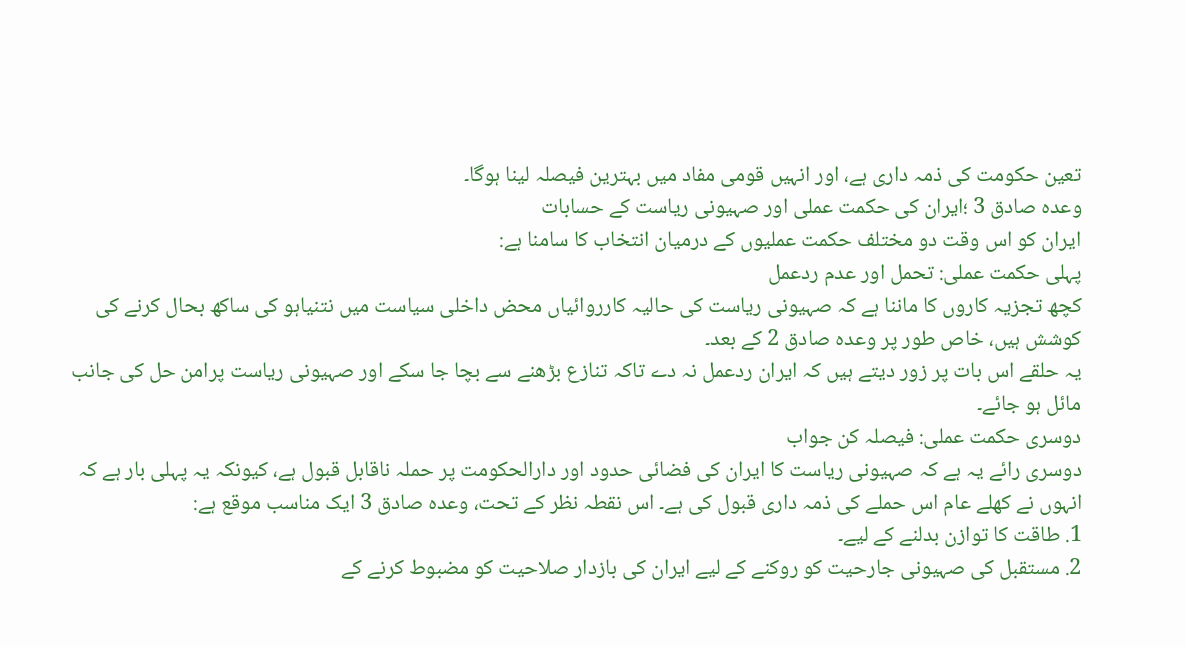تعین حکومت کی ذمہ داری ہے، اور انہیں قومی مفاد میں بہترین فیصلہ لینا ہوگا۔
وعدہ صادق 3 ؛ایران کی حکمت عملی اور صہیونی ریاست کے حسابات
ایران کو اس وقت دو مختلف حکمت عملیوں کے درمیان انتخاب کا سامنا ہے:
پہلی حکمت عملی: تحمل اور عدم ردعمل
کچھ تجزیہ کاروں کا ماننا ہے کہ صہیونی ریاست کی حالیہ کارروائیاں محض داخلی سیاست میں نتنیاہو کی ساکھ بحال کرنے کی کوشش ہیں، خاص طور پر وعدہ صادق 2 کے بعد۔
یہ حلقے اس بات پر زور دیتے ہیں کہ ایران ردعمل نہ دے تاکہ تنازع بڑھنے سے بچا جا سکے اور صہیونی ریاست پرامن حل کی جانب مائل ہو جائے۔
دوسری حکمت عملی: فیصلہ کن جواب
دوسری رائے یہ ہے کہ صہیونی ریاست کا ایران کی فضائی حدود اور دارالحکومت پر حملہ ناقابل قبول ہے، کیونکہ یہ پہلی بار ہے کہ انہوں نے کھلے عام اس حملے کی ذمہ داری قبول کی ہے۔ اس نقطہ نظر کے تحت، وعدہ صادق 3 ایک مناسب موقع ہے:
1. طاقت کا توازن بدلنے کے لیے۔
2. مستقبل کی صہیونی جارحیت کو روکنے کے لیے ایران کی بازدار صلاحیت کو مضبوط کرنے کے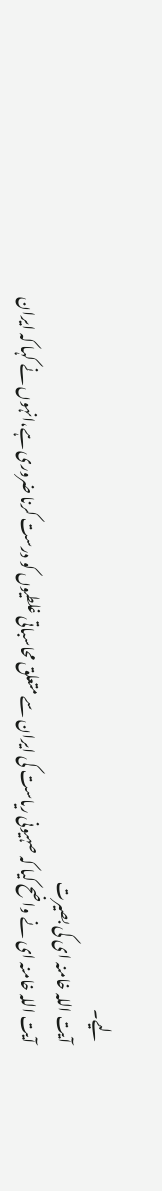لیے۔
آیت اللہ خامنہ ای کی بصیرت
آیت اللہ خامنہ ای نے واضح کیا کہ صہیونی ریاست کی ایران سے متعلق محاسباتی غلطیوں کو درست کرنا ضروری ہے،انہوں نے کہا کہ ایران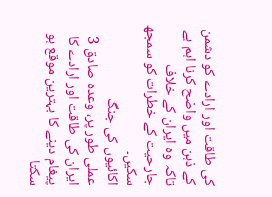کی طاقت اور ارادے کو دشمن کے ذہن میں واضح کرنا اہم ہے تاکہ وہ ایران کے خلاف جارحیت کے خطرات کو سمجھ سکیں۔
اکائیوں کی جنگ
عملی طور پر، وعدہ صادق 3 ایران کی طاقت اور ارادے کا پیغام دینے کا بہترین موقع ہو سکتا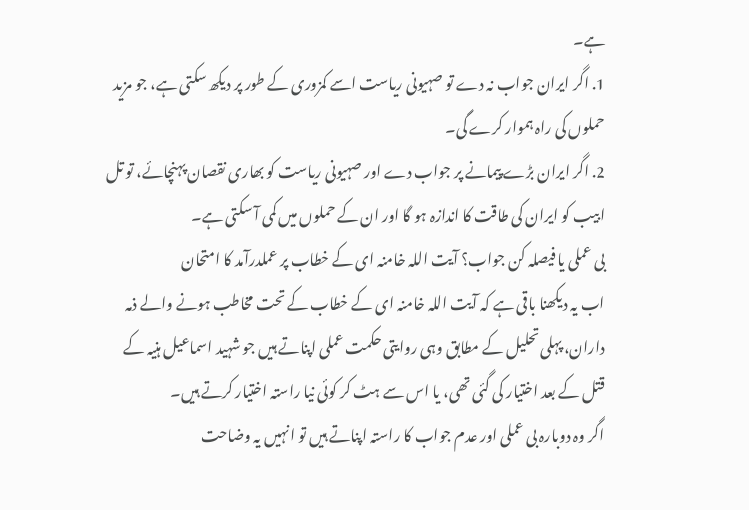ہے۔
1. اگر ایران جواب نہ دے تو صہیونی ریاست اسے کمزوری کے طور پر دیکھ سکتی ہے، جو مزید حملوں کی راہ ہموار کرے گی۔
2. اگر ایران بڑے پیمانے پر جواب دے اور صہیونی ریاست کو بھاری نقصان پہنچائے، تو تل ابیب کو ایران کی طاقت کا اندازہ ہو گا اور ان کے حملوں میں کمی آ سکتی ہے۔
بی عملی یا فیصلہ کن جواب؟ آیت اللہ خامنہ ای کے خطاب پر عملدرآمد کا امتحان
اب یہ دیکھنا باقی ہے کہ آیت اللہ خامنہ ای کے خطاب کے تحت مخاطب ہونے والے ذمہ داران، پہلی تحلیل کے مطابق وہی روایتی حکمت عملی اپناتے ہیں جو شہید اسماعیل ہنیہ کے قتل کے بعد اختیار کی گئی تھی، یا اس سے ہٹ کر کوئی نیا راستہ اختیار کرتے ہیں۔
اگر وہ دوبارہ بی عملی اور عدم جواب کا راستہ اپناتے ہیں تو انہیں یہ وضاحت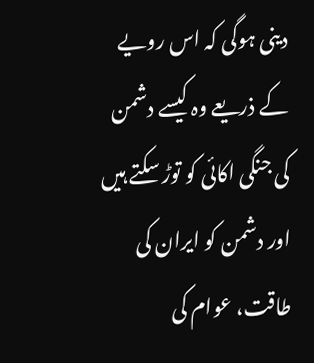دینی ہوگی کہ اس رویے کے ذریعے وہ کیسے دشمن کی جنگی اکائی کو توڑ سکتے ہیں اور دشمن کو ایران کی طاقت، عوام کی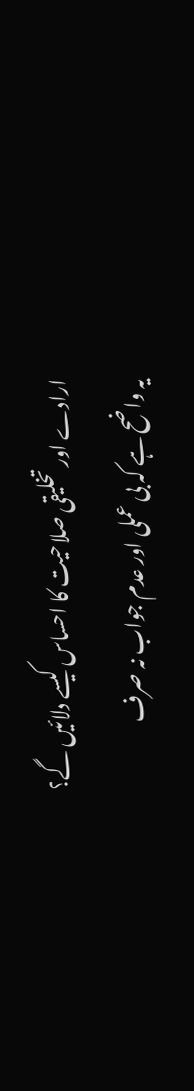ارادے اور تخلیقی صلاحیت کا احساس کیسے دلائیں گے؟
یہ واضح ہے کہ بی عملی اور عدم جواب نہ صرف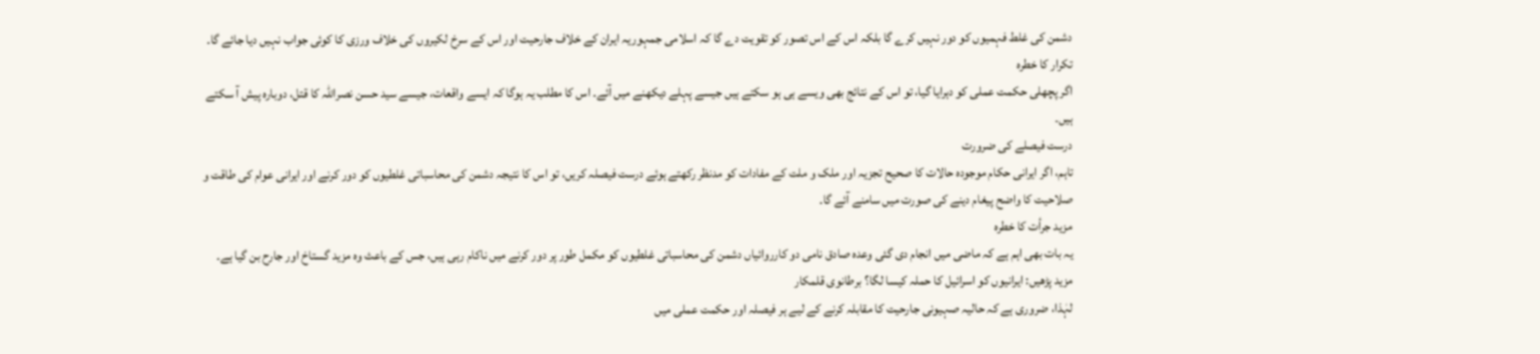دشمن کی غلط فہمیوں کو دور نہیں کرے گا بلکہ اس کے اس تصور کو تقویت دے گا کہ اسلامی جمہوریہ ایران کے خلاف جارحیت اور اس کے سرخ لکیروں کی خلاف ورزی کا کوئی جواب نہیں دیا جائے گا۔
تکرار کا خطرہ
اگر پچھلی حکمت عملی کو دہرایا گیا، تو اس کے نتائج بھی ویسے ہی ہو سکتے ہیں جیسے پہلے دیکھنے میں آئے۔ اس کا مطلب یہ ہوگا کہ ایسے واقعات، جیسے سید حسن نصراللہ کا قتل، دوبارہ پیش آ سکتے ہیں۔
درست فیصلے کی ضرورت
تاہم، اگر ایرانی حکام موجودہ حالات کا صحیح تجزیہ اور ملک و ملت کے مفادات کو مدنظر رکھتے ہوئے درست فیصلہ کریں، تو اس کا نتیجہ دشمن کی محاسباتی غلطیوں کو دور کرنے اور ایرانی عوام کی طاقت و صلاحیت کا واضح پیغام دینے کی صورت میں سامنے آئے گا۔
مزید جرأت کا خطرہ
یہ بات بھی اہم ہے کہ ماضی میں انجام دی گئی وعدہ صادق نامی دو کارروائیاں دشمن کی محاسباتی غلطیوں کو مکمل طور پر دور کرنے میں ناکام رہی ہیں، جس کے باعث وہ مزید گستاخ اور جارح بن گیا ہے۔
مزید پڑھیں: ایرانیوں کو اسرائیل کا حملہ کیسا لگا؟ برطانوی قلمکار
لہٰذا، ضروری ہے کہ حالیہ صہیونی جارحیت کا مقابلہ کرنے کے لیے ہر فیصلہ اور حکمت عملی میں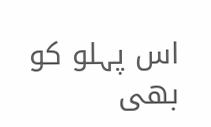اس پہلو کو بھی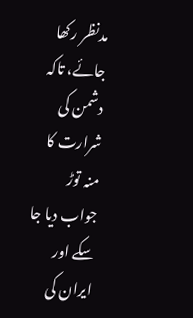مدنظر رکھا جائے، تاکہ دشمن کی شرارت کا منہ توڑ جواب دیا جا سکے اور ایران کی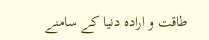طاقت و ارادہ دنیا کے سامنے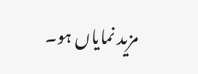مزید نمایاں ہو۔